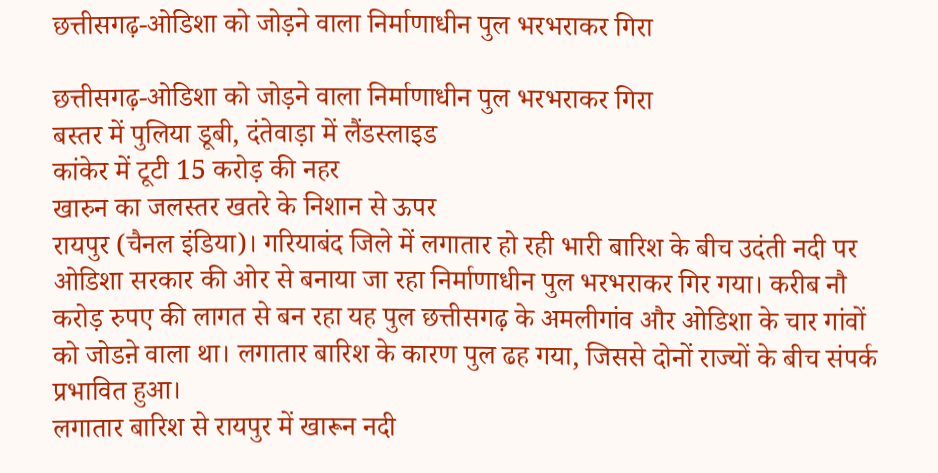छत्तीसगढ़-ओडिशा को जोड़ने वाला निर्माणाधीन पुल भरभराकर गिरा

छत्तीसगढ़-ओडिशा को जोड़ने वाला निर्माणाधीन पुल भरभराकर गिरा
बस्तर में पुलिया डूबी, दंतेवाड़ा में लैंडस्लाइड
कांकेर में टूटी 15 करोड़ की नहर
खारुन का जलस्तर खतरे के निशान से ऊपर
रायपुर (चैनल इंडिया)। गरियाबंद जिले में लगातार हो रही भारी बारिश के बीच उदंती नदी पर ओडिशा सरकार की ओर से बनाया जा रहा निर्माणाधीन पुल भरभराकर गिर गया। करीब नौ करोड़ रुपए की लागत से बन रहा यह पुल छत्तीसगढ़ के अमलीगांव और ओडिशा के चार गांवों को जोडऩे वाला था। लगातार बारिश के कारण पुल ढह गया, जिससे दोनों राज्यों के बीच संपर्क प्रभावित हुआ।
लगातार बारिश से रायपुर में खारून नदी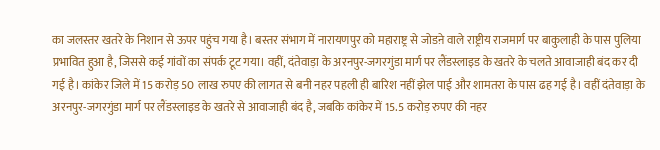का जलस्तर खतरे के निशान से ऊपर पहुंच गया है। बस्तर संभाग में नारायणपुर को महाराष्ट्र से जोडऩे वाले राष्ट्रीय राजमार्ग पर बाकुलाही के पास पुलिया प्रभावित हुआ है, जिससे कई गांवों का संपर्क टूट गया। वहीं, दंतेवाड़ा के अरनपुर-जगरगुंडा मार्ग पर लैंडस्लाइड के खतरे के चलते आवाजाही बंद कर दी गई है। कांकेर जिले में 15 करोड़ 50 लाख रुपए की लागत से बनी नहर पहली ही बारिश नहीं झेल पाई और शामतरा के पास ढह गई है। वहीं दंतेवाड़ा के अरनपुर-जगरगुंडा मार्ग पर लैंडस्लाइड के खतरे से आवाजाही बंद है, जबकि कांकेर में 15.5 करोड़ रुपए की नहर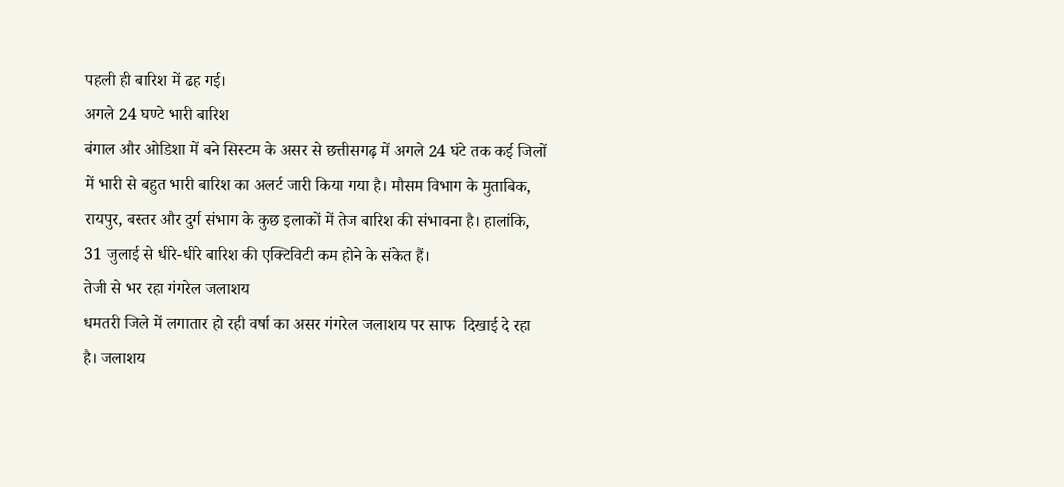पहली ही बारिश में ढह गई।
अगले 24 घण्टे भारी बारिश
बंगाल और ओडिशा में बने सिस्टम के असर से छत्तीसगढ़ में अगले 24 घंटे तक कई जिलों में भारी से बहुत भारी बारिश का अलर्ट जारी किया गया है। मौसम विभाग के मुताबिक, रायपुर, बस्तर और दुर्ग संभाग के कुछ इलाकों में तेज बारिश की संभावना है। हालांकि, 31 जुलाई से धीरे-धीरे बारिश की एक्टिविटी कम होने के संकेत हैं।
तेजी से भर रहा गंगरेल जलाशय
धमतरी जिले में लगातार हो रही वर्षा का असर गंगरेल जलाशय पर साफ  दिखाई दे रहा है। जलाशय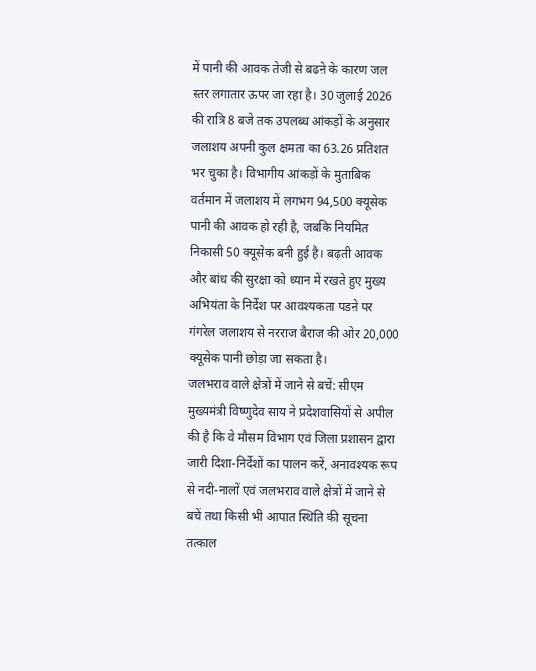में पानी की आवक तेजी से बढऩे के कारण जल स्तर लगातार ऊपर जा रहा है। 30 जुलाई 2026 की रात्रि 8 बजे तक उपलब्ध आंकड़ों के अनुसार जलाशय अपनी कुल क्षमता का 63.26 प्रतिशत भर चुका है। विभागीय आंकड़ों के मुताबिक वर्तमान में जलाशय में लगभग 94,500 क्यूसेक पानी की आवक हो रही है, जबकि नियमित निकासी 50 क्यूसेक बनी हुई है। बढ़ती आवक और बांध की सुरक्षा को ध्यान में रखते हुए मुख्य अभियंता के निर्देश पर आवश्यकता पडऩे पर गंगरेल जलाशय से नरराज बैराज की ओर 20,000 क्यूसेक पानी छोड़ा जा सकता है।
जलभराव वाले क्षेत्रों में जाने से बचें: सीएम
मुख्यमंत्री विष्णुदेव साय ने प्रदेशवासियों से अपील की है कि वे मौसम विभाग एवं जिला प्रशासन द्वारा जारी दिशा-निर्देशों का पालन करें, अनावश्यक रूप से नदी-नालों एवं जलभराव वाले क्षेत्रों में जाने से बचें तथा किसी भी आपात स्थिति की सूचना तत्काल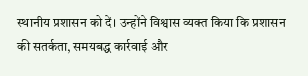स्थानीय प्रशासन को दें। उन्होंने विश्वास व्यक्त किया कि प्रशासन की सतर्कता, समयबद्ध कार्रवाई और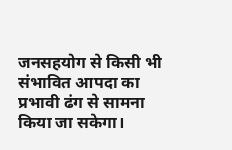जनसहयोग से किसी भी संभावित आपदा का प्रभावी ढंग से सामना किया जा सकेगा।